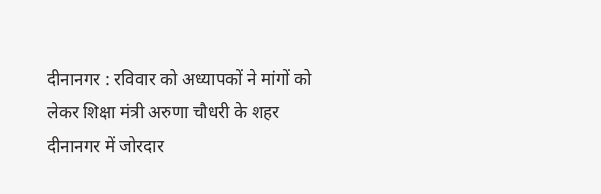दीनानगर : रविवार को अध्यापकों ने मांगों को लेकर शिक्षा मंत्री अरुणा चौधरी के शहर दीनानगर में जोरदार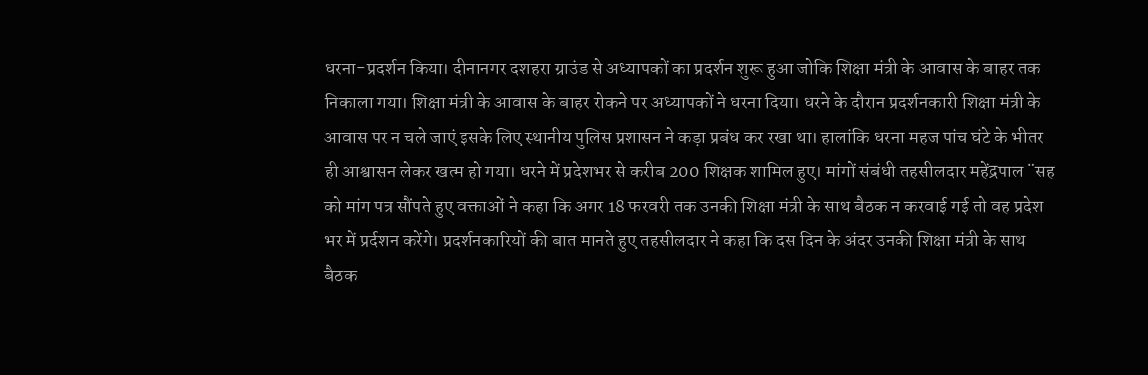धरना-प्रदर्शन किया। दीनानगर दशहरा ग्राउंड से अध्यापकों का प्रदर्शन शुरू हुआ जोकि शिक्षा मंत्री के आवास के बाहर तक निकाला गया। शिक्षा मंत्री के आवास के बाहर रोकने पर अध्यापकों ने धरना दिया। धरने के दौरान प्रदर्शनकारी शिक्षा मंत्री के आवास पर न चले जाएं इसके लिए स्थानीय पुलिस प्रशासन ने कड़ा प्रबंध कर रखा था। हालांकि धरना महज पांच घंटे के भीतर ही आश्वासन लेकर खत्म हो गया। धरने में प्रदेशभर से करीब 200 शिक्षक शामिल हुए। मांगों संबंधी तहसीलदार महेंद्रपाल ¨सह को मांग पत्र सौंपते हुए वक्ताओं ने कहा कि अगर 18 फरवरी तक उनकी शिक्षा मंत्री के साथ बैठक न करवाई गई तो वह प्रदेश भर में प्रर्दशन करेंगे। प्रदर्शनकारियों की बात मानते हुए तहसीलदार ने कहा कि दस दिन के अंदर उनकी शिक्षा मंत्री के साथ बैठक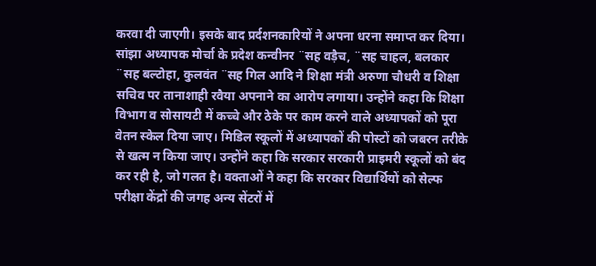करवा दी जाएगी। इसके बाद प्रर्दशनकारियों ने अपना धरना समाप्त कर दिया। सांझा अध्यापक मोर्चा के प्रदेश कन्वीनर ¨सह वड़ैच, ¨सह चाहल, बलकार ¨सह बल्टोहा, कुलवंत ¨सह गिल आदि ने शिक्षा मंत्री अरुणा चौधरी व शिक्षा सचिव पर तानाशाही रवैया अपनाने का आरोप लगाया। उन्होंने कहा कि शिक्षा विभाग व सोसायटी में कच्चे और ठेके पर काम करने वाले अध्यापकों को पूरा वेतन स्केल दिया जाए। मिडिल स्कूलों में अध्यापकों की पोस्टों को जबरन तरीके से खत्म न किया जाए। उन्होंने कहा कि सरकार सरकारी प्राइमरी स्कूलों को बंद कर रही है, जो गलत है। वक्ताओं ने कहा कि सरकार विद्यार्थियों को सेल्फ परीक्षा केंद्रों की जगह अन्य सेंटरों में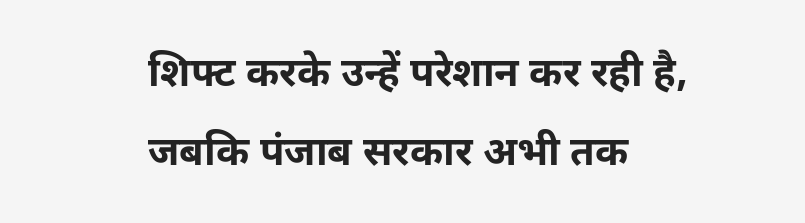शिफ्ट करके उन्हें परेशान कर रही है, जबकि पंजाब सरकार अभी तक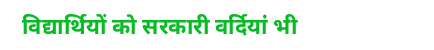विद्यार्थियों को सरकारी वर्दियां भी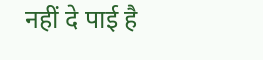नहीं दे पाई है